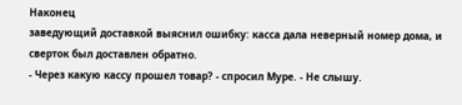Наконец
заведующий доставкой выяснил ошибку: касса дала неверный номер дома, и
сверток был доставлен обратно.
- Через какую кассу прошел товар? - спросил Муре. - Не слышу.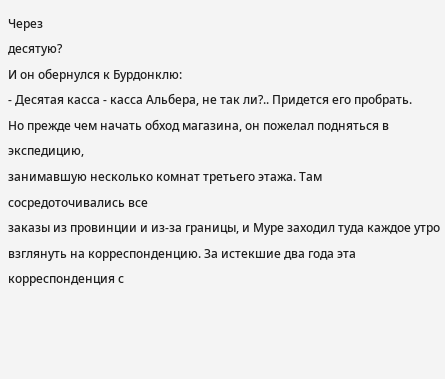Через
десятую?
И он обернулся к Бурдонклю:
- Десятая касса - касса Альбера, не так ли?.. Придется его пробрать.
Но прежде чем начать обход магазина, он пожелал подняться в экспедицию,
занимавшую несколько комнат третьего этажа. Там сосредоточивались все
заказы из провинции и из-за границы, и Муре заходил туда каждое утро
взглянуть на корреспонденцию. За истекшие два года эта корреспонденция с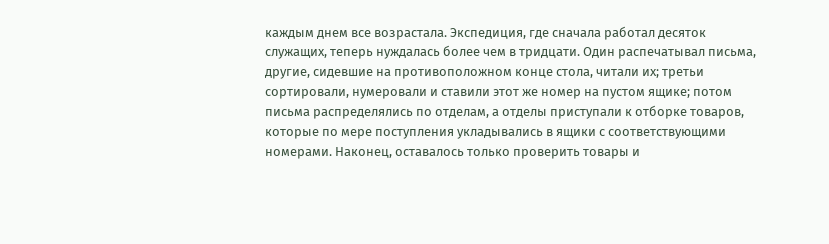каждым днем все возрастала. Экспедиция, где сначала работал десяток
служащих, теперь нуждалась более чем в тридцати. Один распечатывал письма,
другие, сидевшие на противоположном конце стола, читали их; третьи
сортировали, нумеровали и ставили этот же номер на пустом ящике; потом
письма распределялись по отделам, а отделы приступали к отборке товаров,
которые по мере поступления укладывались в ящики с соответствующими
номерами. Наконец, оставалось только проверить товары и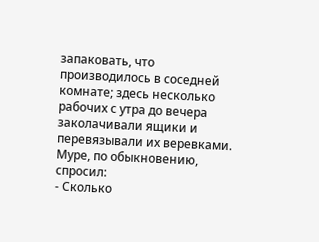запаковать, что
производилось в соседней комнате; здесь несколько рабочих с утра до вечера
заколачивали ящики и перевязывали их веревками.
Муре, по обыкновению, спросил:
- Сколько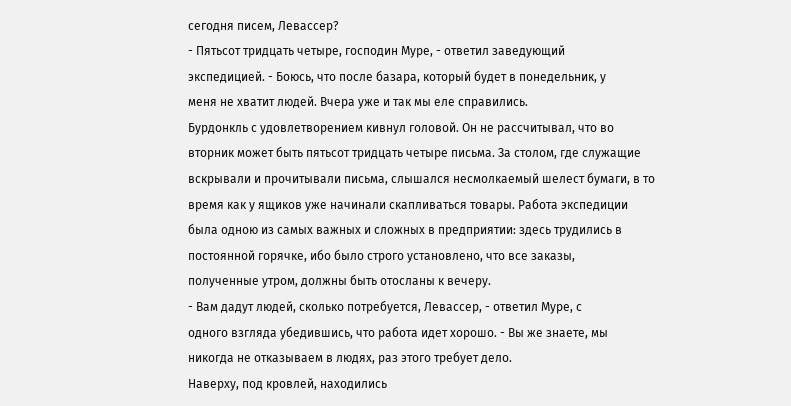сегодня писем, Левассер?
- Пятьсот тридцать четыре, господин Муре, - ответил заведующий
экспедицией. - Боюсь, что после базара, который будет в понедельник, у
меня не хватит людей. Вчера уже и так мы еле справились.
Бурдонкль с удовлетворением кивнул головой. Он не рассчитывал, что во
вторник может быть пятьсот тридцать четыре письма. За столом, где служащие
вскрывали и прочитывали письма, слышался несмолкаемый шелест бумаги, в то
время как у ящиков уже начинали скапливаться товары. Работа экспедиции
была одною из самых важных и сложных в предприятии: здесь трудились в
постоянной горячке, ибо было строго установлено, что все заказы,
полученные утром, должны быть отосланы к вечеру.
- Вам дадут людей, сколько потребуется, Левассер, - ответил Муре, с
одного взгляда убедившись, что работа идет хорошо. - Вы же знаете, мы
никогда не отказываем в людях, раз этого требует дело.
Наверху, под кровлей, находились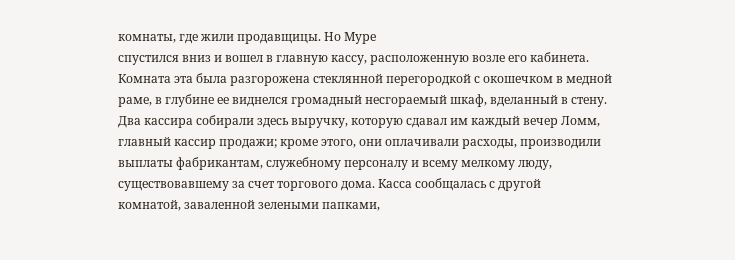комнаты, где жили продавщицы. Но Муре
спустился вниз и вошел в главную кассу, расположенную возле его кабинета.
Комната эта была разгорожена стеклянной перегородкой с окошечком в медной
раме, в глубине ее виднелся громадный несгораемый шкаф, вделанный в стену.
Два кассира собирали здесь выручку, которую сдавал им каждый вечер Ломм,
главный кассир продажи; кроме этого, они оплачивали расходы, производили
выплаты фабрикантам, служебному персоналу и всему мелкому люду,
существовавшему за счет торгового дома. Касса сообщалась с другой
комнатой, заваленной зелеными папками,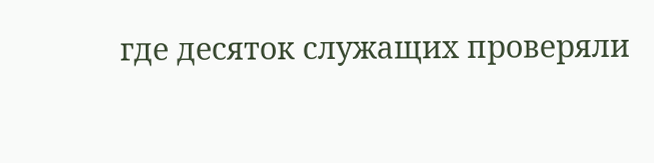где десяток служащих проверяли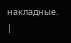накладные. |